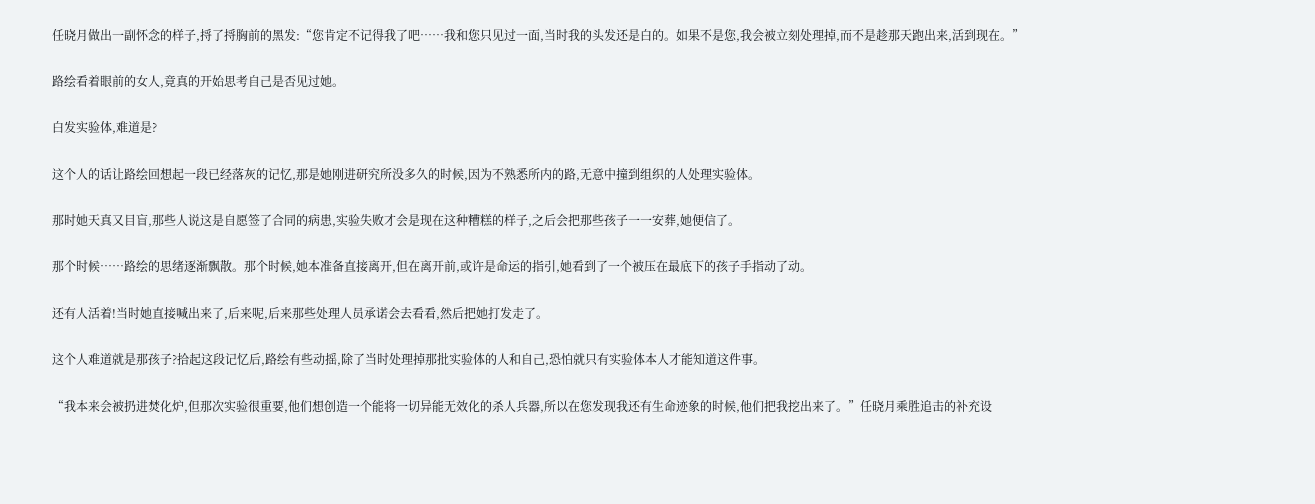任晓月做出一副怀念的样子,捋了捋胸前的黑发:“您肯定不记得我了吧……我和您只见过一面,当时我的头发还是白的。如果不是您,我会被立刻处理掉,而不是趁那天跑出来,活到现在。”

路绘看着眼前的女人,竟真的开始思考自己是否见过她。

白发实验体,难道是?

这个人的话让路绘回想起一段已经落灰的记忆,那是她刚进研究所没多久的时候,因为不熟悉所内的路,无意中撞到组织的人处理实验体。

那时她天真又目盲,那些人说这是自愿签了合同的病患,实验失败才会是现在这种糟糕的样子,之后会把那些孩子一一安葬,她便信了。

那个时候……路绘的思绪逐渐飘散。那个时候,她本准备直接离开,但在离开前,或许是命运的指引,她看到了一个被压在最底下的孩子手指动了动。

还有人活着!当时她直接喊出来了,后来呢,后来那些处理人员承诺会去看看,然后把她打发走了。

这个人难道就是那孩子?拾起这段记忆后,路绘有些动摇,除了当时处理掉那批实验体的人和自己,恐怕就只有实验体本人才能知道这件事。

“我本来会被扔进焚化炉,但那次实验很重要,他们想创造一个能将一切异能无效化的杀人兵器,所以在您发现我还有生命迹象的时候,他们把我挖出来了。”任晓月乘胜追击的补充设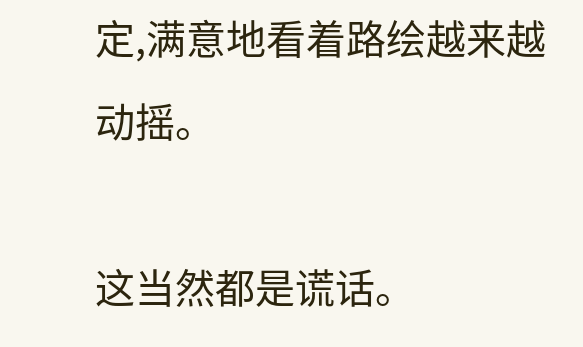定,满意地看着路绘越来越动摇。

这当然都是谎话。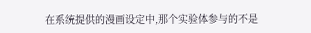在系统提供的漫画设定中,那个实验体参与的不是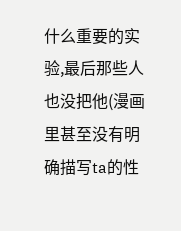什么重要的实验,最后那些人也没把他(漫画里甚至没有明确描写ta的性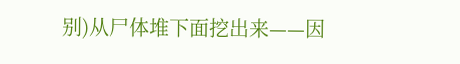别)从尸体堆下面挖出来——因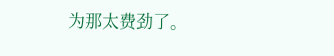为那太费劲了。